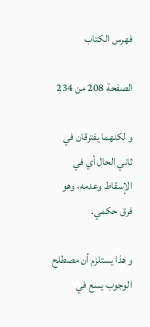فهرس الكتاب

الصفحة 208 من 234

و لكنهما يفترقان في ثاني الحال أي في الإسقاط وعدمه، وهو فرق حكمي.

و هذا يستلزم أن مصطلح الوجوب يسع في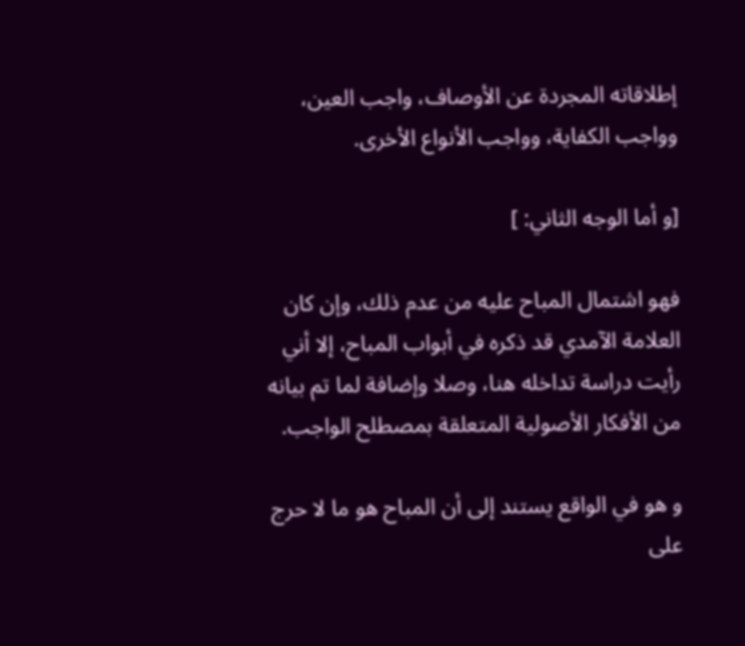إطلاقاته المجردة عن الأوصاف، واجب العين، وواجب الكفاية، وواجب الأنواع الأخرى.

[و أما الوجه الثاني: ]

فهو اشتمال المباح عليه من عدم ذلك، وإن كان العلامة الآمدي قد ذكره في أبواب المباح، إلا أني رأيت دراسة تداخله هنا، وصلا وإضافة لما تم بيانه من الأفكار الأصولية المتعلقة بمصطلح الواجب.

و هو في الواقع يستند إلى أن المباح هو ما لا حرج على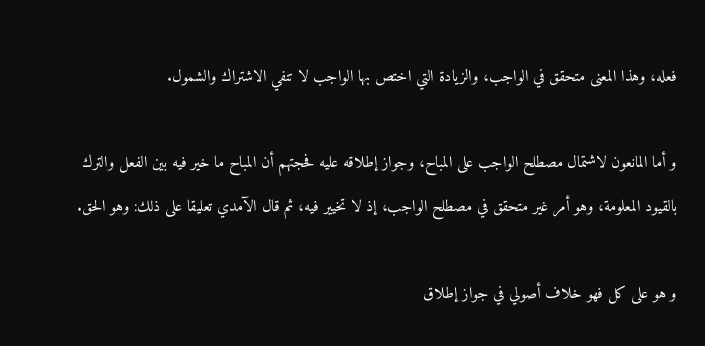فعله، وهذا المعنى متحقق في الواجب، والزيادة التي اختص بها الواجب لا تنفي الاشتراك والشمول.

و أما المانعون لاشتمال مصطلح الواجب على المباح، وجواز إطلاقه عليه فحجتهم أن المباح ما خير فيه بين الفعل والترك بالقيود المعلومة، وهو أمر غير متحقق في مصطلح الواجب، إذ لا تخيير فيه، ثم قال الآمدي تعليقا على ذلك: وهو الحق.

و هو على كل فهو خلاف أصولي في جواز إطلاق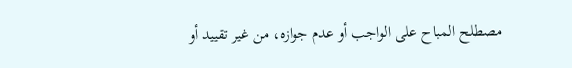مصطلح المباح على الواجب أو عدم جوازه، من غير تقييد أو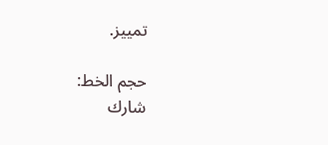تمييز.

حجم الخط:
شارك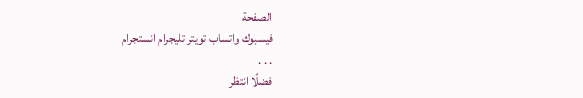الصفحة
فيسبوك واتساب تويتر تليجرام انستجرام
. . .
فضلًا انتظر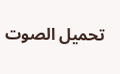تحميل الصوت